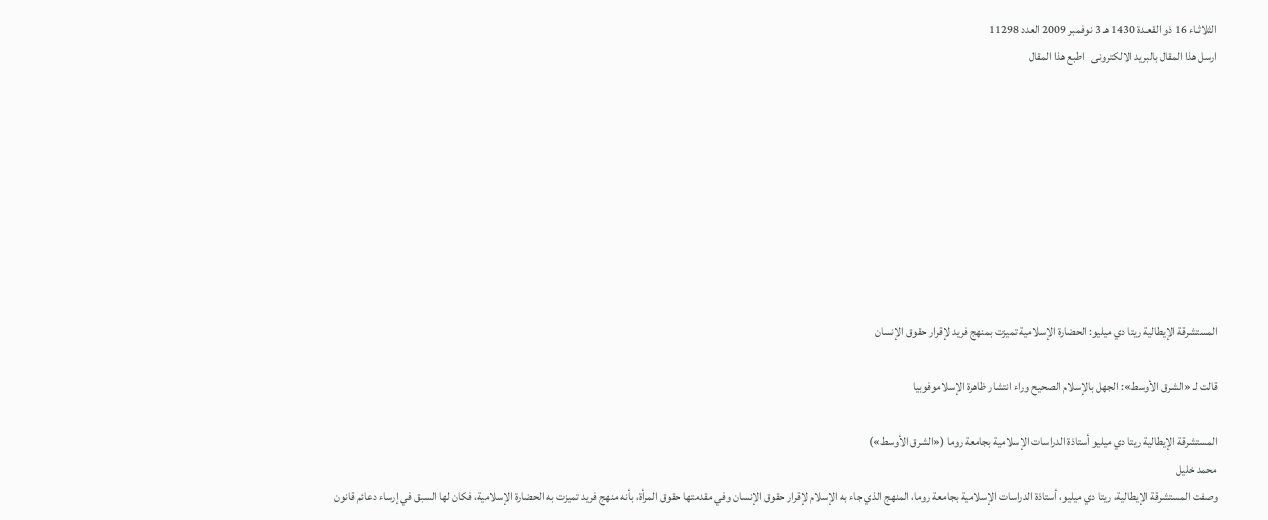الثلاثـاء 16 ذو القعـدة 1430 هـ 3 نوفمبر 2009 العدد 11298
ارسل هذا المقال بالبريد الالكترونى   اطبع هذا المقال









المستشرقة الإيطالية ريتا دي ميليو: الحضارة الإسلامية تميزت بمنهج فريد لإقرار حقوق الإنسان

قالت لـ «الشرق الأوسط»: الجهل بالإسلام الصحيح وراء انتشار ظاهرة الإسلاموفوبيا

المستشرقة الإيطالية ريتا دي ميليو أستاذة الدراسات الإسلامية بجامعة روما («الشرق الأوسط»)
محمد خليل
وصفت المستشرقة الإيطالية، ريتا دي ميليو، أستاذة الدراسات الإسلامية بجامعة روما، المنهج الذي جاء به الإسلام لإقرار حقوق الإنسان وفي مقدمتها حقوق المرأة، بأنه منهج فريد تميزت به الحضارة الإسلامية، فكان لها السبق في إرساء دعائم قانون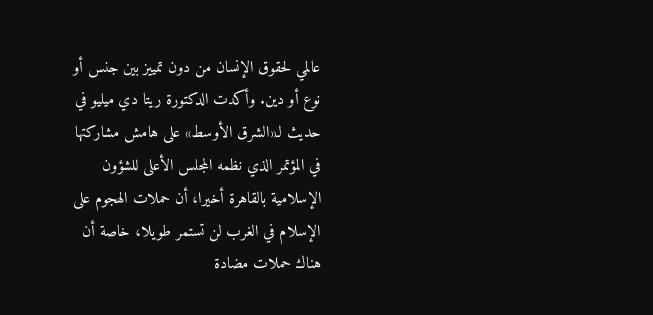عالمي لحقوق الإنسان من دون تمييز بين جنس أو نوع أو دين. وأكدت الدكتورة ريتا دي ميليو في حديث لـ«الشرق الأوسط» على هامش مشاركتها في المؤتمر الذي نظمه المجلس الأعلى للشؤون الإسلامية بالقاهرة أخيرا، أن حملات الهجوم على الإسلام في الغرب لن تستمر طويلا، خاصة أن هناك حملات مضادة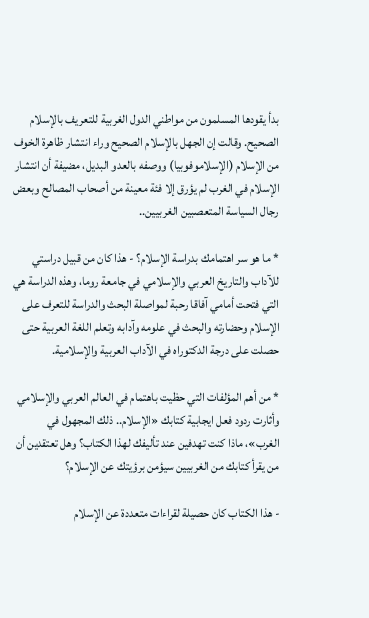بدأ يقودها المسلمون من مواطني الدول الغربية للتعريف بالإسلام الصحيح. وقالت إن الجهل بالإسلام الصحيح وراء انتشار ظاهرة الخوف من الإسلام (الإسلاموفوبيا) ووصفه بالعدو البديل، مضيفة أن انتشار الإسلام في الغرب لم يؤرق إلا فئة معينة من أصحاب المصالح وبعض رجال السياسة المتعصبين الغربيين..

* ما هو سر اهتمامك بدراسة الإسلام؟ - هذا كان من قبيل دراستي للآداب والتاريخ العربي والإسلامي في جامعة روما، وهذه الدراسة هي التي فتحت أمامي آفاقا رحبة لمواصلة البحث والدراسة للتعرف على الإسلام وحضارته والبحث في علومه وآدابه وتعلم اللغة العربية حتى حصلت على درجة الدكتوراه في الآداب العربية والإسلامية.

* من أهم المؤلفات التي حظيت باهتمام في العالم العربي والإسلامي وأثارت ردود فعل ايجابية كتابك «الإسلام.. ذلك المجهول في الغرب»، ماذا كنت تهدفين عند تأليفك لهذا الكتاب؟ وهل تعتقدين أن من يقرأ كتابك من الغربيين سيؤمن برؤيتك عن الإسلام؟

- هذا الكتاب كان حصيلة لقراءات متعددة عن الإسلام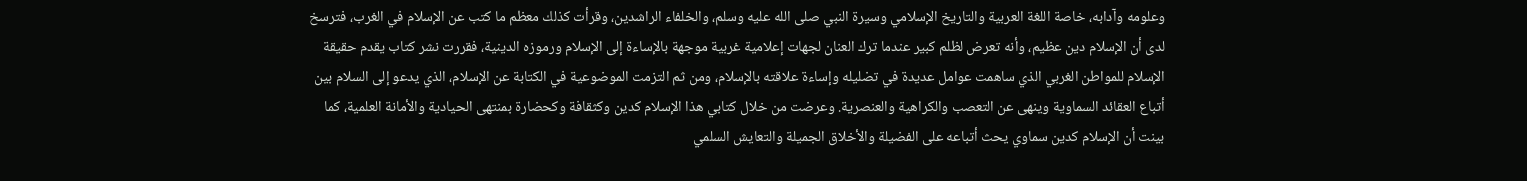وعلومه وآدابه، خاصة اللغة العربية والتاريخ الإسلامي وسيرة النبي صلى الله عليه وسلم، والخلفاء الراشدين، وقرأت كذلك معظم ما كتب عن الإسلام في الغرب، فترسخ لدى أن الإسلام دين عظيم، وأنه تعرض لظلم كبير عندما ترك العنان لجهات إعلامية غربية موجهة بالإساءة إلى الإسلام ورموزه الدينية، فقررت نشر كتاب يقدم حقيقة الإسلام للمواطن الغربي الذي ساهمت عوامل عديدة في تضليله وإساءة علاقته بالإسلام، ومن ثم التزمت الموضوعية في الكتابة عن الإسلام، الذي يدعو إلى السلام بين أتباع العقائد السماوية وينهى عن التعصب والكراهية والعنصرية. وعرضت من خلال كتابي هذا الإسلام كدين وكثقافة وكحضارة بمنتهى الحيادية والأمانة العلمية، كما بينت أن الإسلام كدين سماوي يحث أتباعه على الفضيلة والأخلاق الجميلة والتعايش السلمي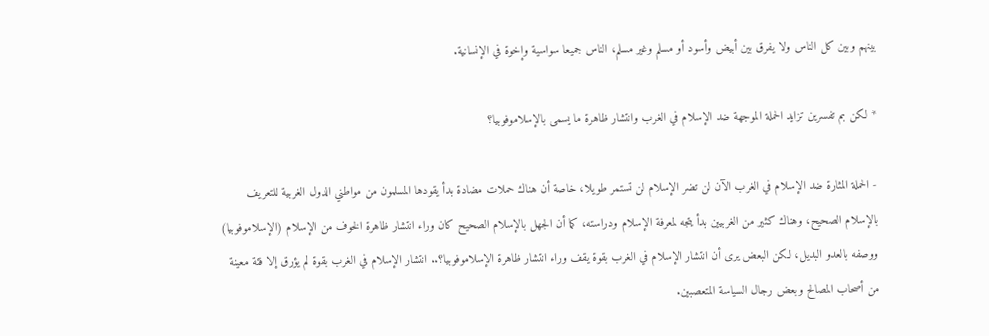بينهم وبين كل الناس ولا يفرق بين أبيض وأسود أو مسلم وغير مسلم، الناس جميعا سواسية وإخوة في الإنسانية.

* لكن بم تفسرين تزايد الحملة الموجهة ضد الإسلام في الغرب وانتشار ظاهرة ما يسمى بالإسلاموفوبيا؟

- الحملة المثارة ضد الإسلام في الغرب الآن لن تضر الإسلام لن تستمر طويلا، خاصة أن هناك حملات مضادة بدأ يقودها المسلمون من مواطني الدول الغربية للتعريف بالإسلام الصحيح، وهناك كثير من الغربيين بدأ يتجه لمعرفة الإسلام ودراسته، كما أن الجهل بالإسلام الصحيح كان وراء انتشار ظاهرة الخوف من الإسلام (الإسلاموفوبيا) ووصفه بالعدو البديل، لكن البعض يرى أن انتشار الإسلام في الغرب بقوة يقف وراء انتشار ظاهرة الإسلاموفوبيا؟.. انتشار الإسلام في الغرب بقوة لم يؤرق إلا فئة معينة من أصحاب المصالح وبعض رجال السياسة المتعصبين.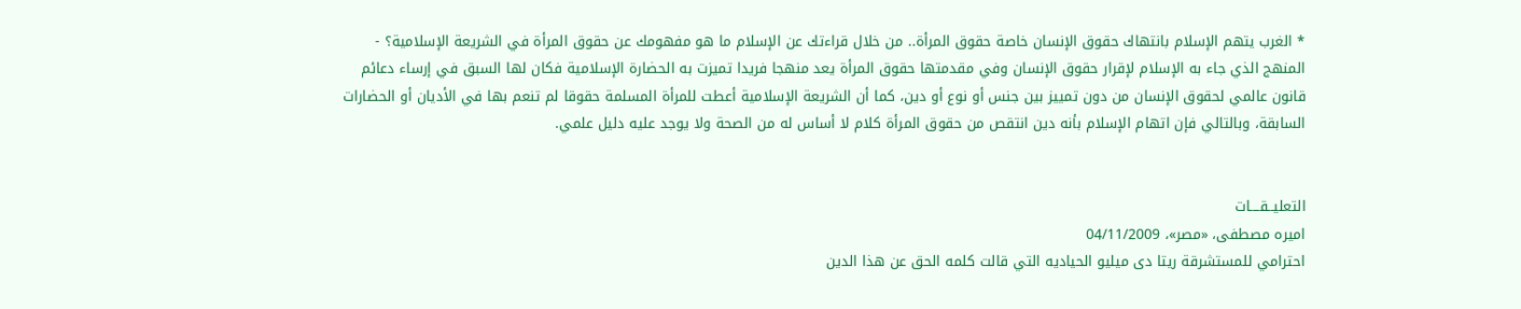* الغرب يتهم الإسلام بانتهاك حقوق الإنسان خاصة حقوق المرأة.. من خلال قراءتك عن الإسلام ما هو مفهومك عن حقوق المرأة في الشريعة الإسلامية؟ - المنهج الذي جاء به الإسلام لإقرار حقوق الإنسان وفي مقدمتها حقوق المرأة يعد منهجا فريدا تميزت به الحضارة الإسلامية فكان لها السبق في إرساء دعائم قانون عالمي لحقوق الإنسان من دون تمييز بين جنس أو نوع أو دين، كما أن الشريعة الإسلامية أعطت للمرأة المسلمة حقوقا لم تنعم بها في الأديان أو الحضارات السابقة، وبالتالي فإن اتهام الإسلام بأنه دين انتقص من حقوق المرأة كلام لا أساس له من الصحة ولا يوجد عليه دليل علمي.


التعليــقــــات
اميره مصطفى، «مصر»، 04/11/2009
احترامي للمستشرقة ريتا دى ميليو الحياديه التي قالت كلمه الحق عن هذا الدين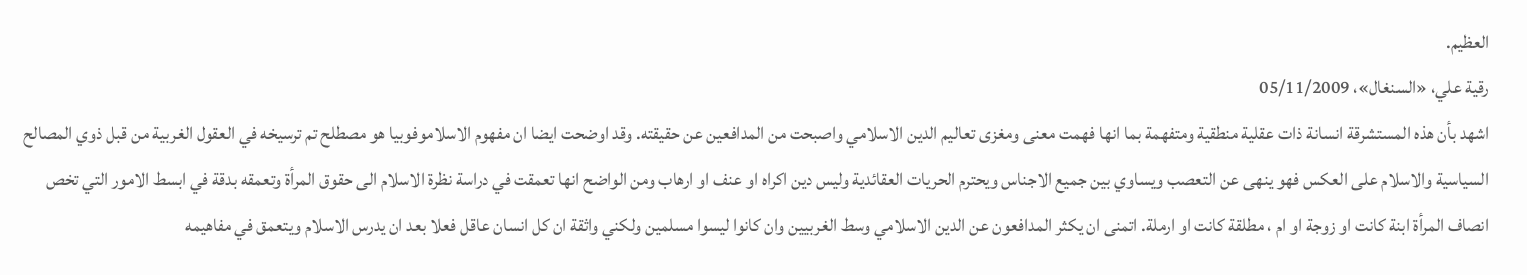العظيم.
رقية علي، «السنغال»، 05/11/2009
اشهد بأن هذه المستشرقة انسانة ذات عقلية منطقية ومتفهمة بما انها فهمت معنى ومغزى تعاليم الدين الاسلامي واصبحت من المدافعين عن حقيقته. وقد اوضحت ايضا ان مفهوم الاسلاموفوبيا هو مصطلح تم ترسيخه في العقول الغربية من قبل ذوي المصالح السياسية والاسلام على العكس فهو ينهى عن التعصب ويساوي بين جميع الاجناس ويحترم الحريات العقائدية وليس دين اكراه او عنف او ارهاب ومن الواضح انها تعمقت في دراسة نظرة الاسلام الى حقوق المرأة وتعمقه بدقة في ابسط الامور التي تخص انصاف المرأة ابنة كانت او زوجة او ام ، مطلقة كانت او ارملة. اتمنى ان يكثر المدافعون عن الدين الاسلامي وسط الغربيين وان كانوا ليسوا مسلمين ولكني واثقة ان كل انسان عاقل فعلا بعد ان يدرس الاسلام ويتعمق في مفاهيمه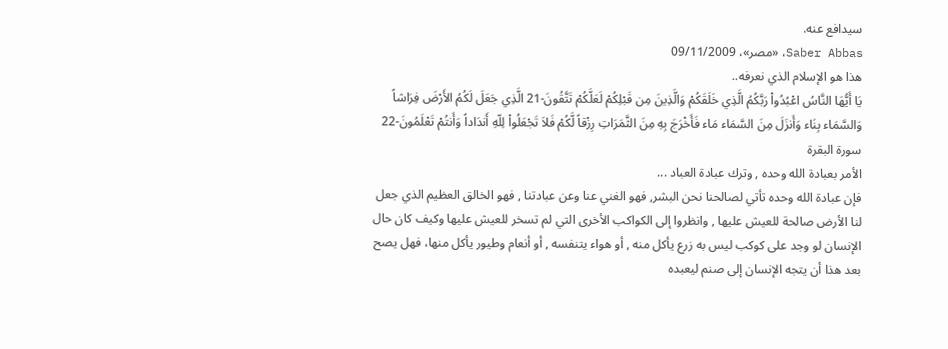سيدافع عنه.
Saber Abbas، «مصر»، 09/11/2009
هذا هو الإسلام الذي نعرفه..
يَا أَيُّهَا النَّاسُ اعْبُدُواْ رَبَّكُمُ الَّذِي خَلَقَكُمْ وَالَّذِينَ مِن قَبْلِكُمْ لَعَلَّكُمْ تَتَّقُونَ-21 الَّذِي جَعَلَ لَكُمُ الأَرْضَ فِرَاشاً وَالسَّمَاء بِنَاء وَأَنزَلَ مِنَ السَّمَاء مَاء فَأَخْرَجَ بِهِ مِنَ الثَّمَرَاتِ رِزْقاً لَّكُمْ فَلاَ تَجْعَلُواْ لِلّهِ أَندَاداً وَأَنتُمْ تَعْلَمُونَ-22 سورة البقرة
الأمر بعبادة الله وحده , وترك عبادة العباد ...
فإن عبادة الله وحده تأتي لصالحنا نحن البشر, فهو الغني عنا وعن عبادتنا , فهو الخالق العظيم الذي جعل لنا الأرض صالحة للعيش عليها , وانظروا إلى الكواكب الأخرى التي لم تسخر للعيش عليها وكيف كان حال الإنسان لو وجد على كوكب ليس به زرع يأكل منه , أو هواء يتنفسه , أو أنعام وطيور يأكل منها، فهل يصح بعد هذا أن يتجه الإنسان إلى صنم ليعبده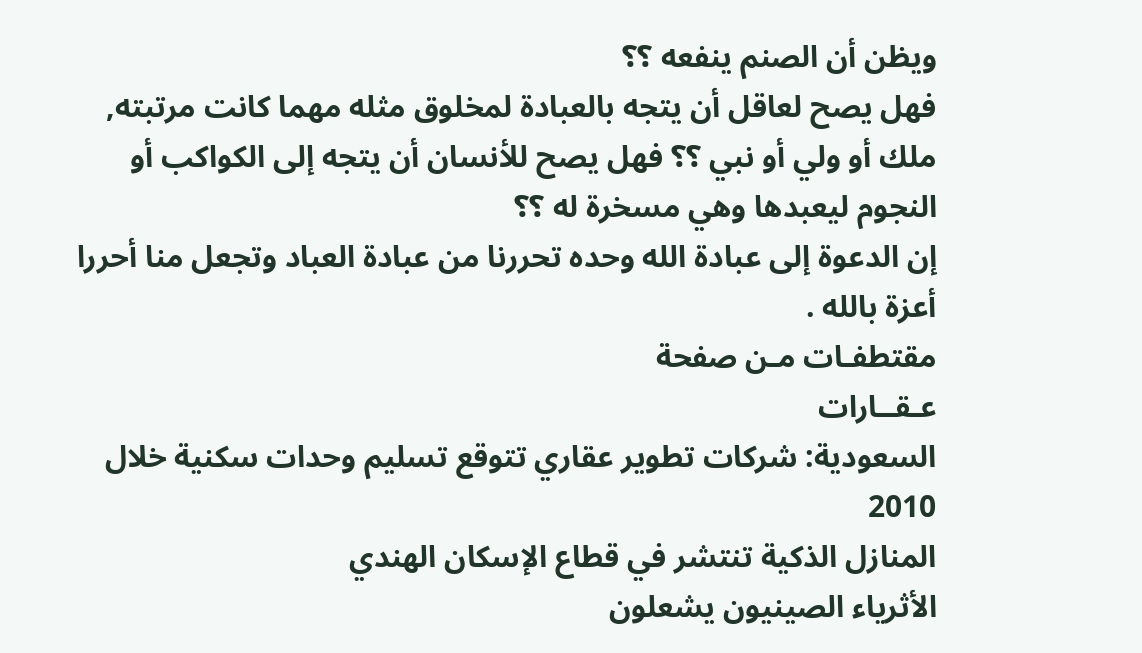ويظن أن الصنم ينفعه ؟؟
فهل يصح لعاقل أن يتجه بالعبادة لمخلوق مثله مهما كانت مرتبته, ملك أو ولي أو نبي ؟؟ فهل يصح للأنسان أن يتجه إلى الكواكب أو النجوم ليعبدها وهي مسخرة له ؟؟
إن الدعوة إلى عبادة الله وحده تحررنا من عبادة العباد وتجعل منا أحررا أعزة بالله .
مقتطفـات مـن صفحة
عـقــارات
السعودية: شركات تطوير عقاري تتوقع تسليم وحدات سكنية خلال 2010
المنازل الذكية تنتشر في قطاع الإسكان الهندي
الأثرياء الصينيون يشعلون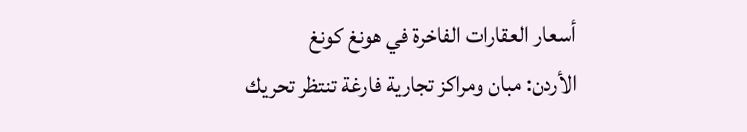أسعار العقارات الفاخرة في هونغ كونغ
الأردن: مبان ومراكز تجارية فارغة تنتظر تحريك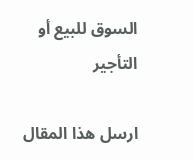السوق للبيع أو التأجير

ارسل هذا المقال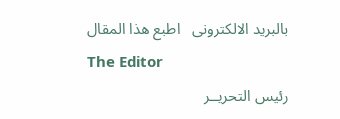بالبريد الالكترونى   اطبع هذا المقال
The Editor
رئيس التحريــر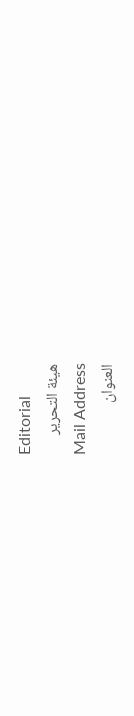Editorial
هيئة التحرير
Mail Address
العنوان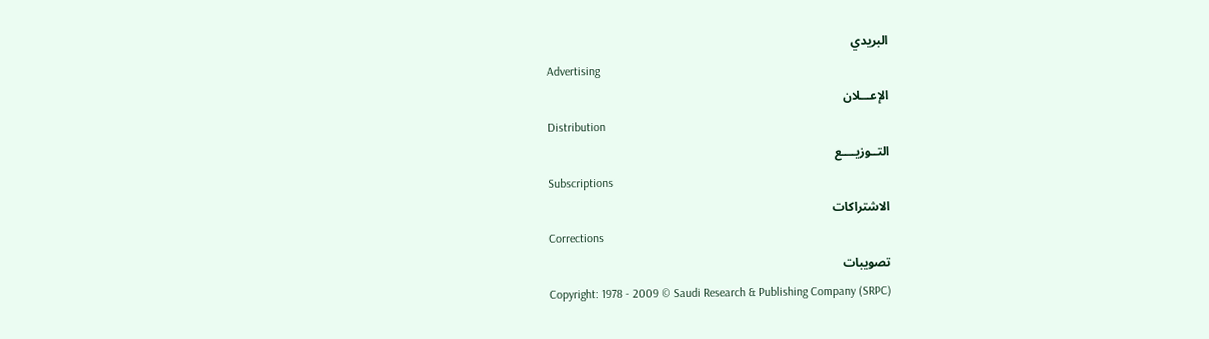البريدي
Advertising
الإعـــلان
Distribution
التــوزيــــع
Subscriptions
الاشتراكات
Corrections
تصويبات
Copyright: 1978 - 2009 © Saudi Research & Publishing Company (SRPC)